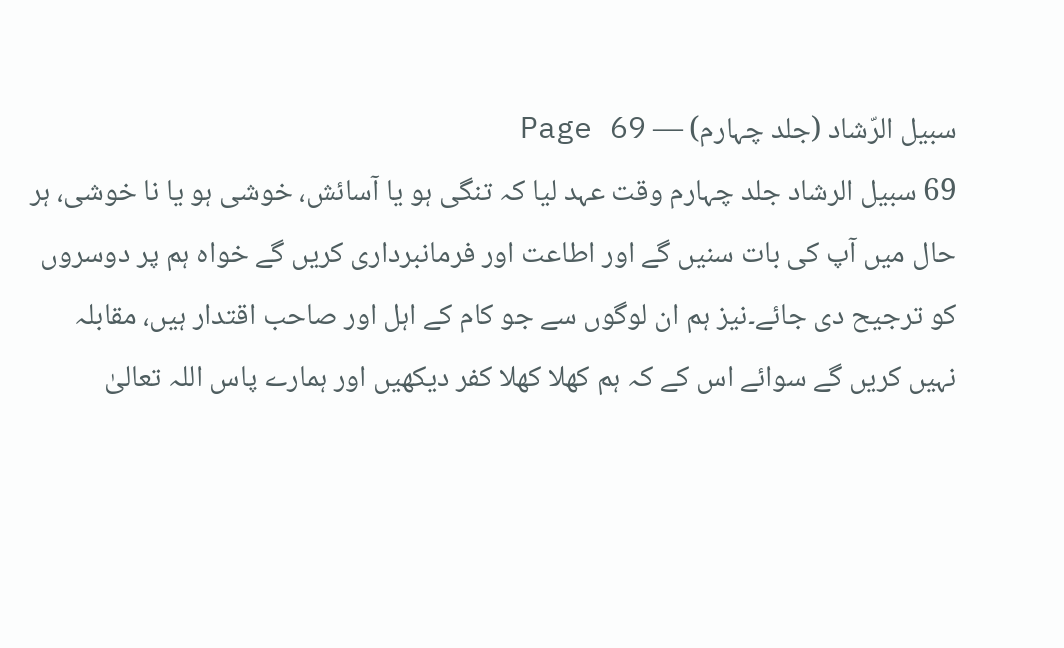سبیل الرّشاد (جلد چہارم) — Page 69
69 سبیل الرشاد جلد چہارم وقت عہد لیا کہ تنگی ہو یا آسائش، خوشی ہو یا نا خوشی، ہر حال میں آپ کی بات سنیں گے اور اطاعت اور فرمانبرداری کریں گے خواہ ہم پر دوسروں کو ترجیح دی جائے۔نیز ہم ان لوگوں سے جو کام کے اہل اور صاحب اقتدار ہیں، مقابلہ نہیں کریں گے سوائے اس کے کہ ہم کھلا کھلا کفر دیکھیں اور ہمارے پاس اللہ تعالیٰ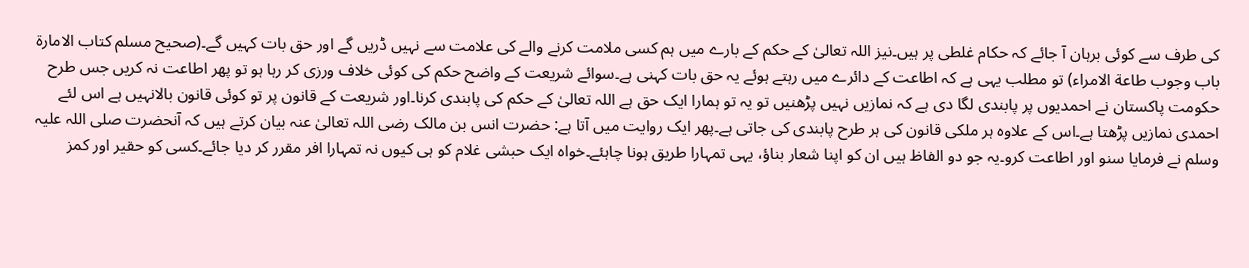کی طرف سے کوئی برہان آ جائے کہ حکام غلطی پر ہیں۔نیز اللہ تعالیٰ کے حکم کے بارے میں ہم کسی ملامت کرنے والے کی علامت سے نہیں ڈریں گے اور حق بات کہیں گے۔(صحیح مسلم کتاب الامارۃ باب وجوب طاعة الامراء) تو مطلب یہی ہے کہ اطاعت کے دائرے میں رہتے ہوئے یہ حق بات کہنی ہے۔سوائے شریعت کے واضح حکم کی کوئی خلاف ورزی کر رہا ہو تو پھر اطاعت نہ کریں جس طرح حکومت پاکستان نے احمدیوں پر پابندی لگا دی ہے کہ نمازیں نہیں پڑھنیں تو یہ تو ہمارا ایک حق ہے اللہ تعالیٰ کے حکم کی پابندی کرنا۔اور شریعت کے قانون پر تو کوئی قانون بالانہیں ہے اس لئے احمدی نمازیں پڑھتا ہے۔اس کے علاوہ ہر ملکی قانون کی ہر طرح پابندی کی جاتی ہے۔پھر ایک روایت میں آتا ہے: حضرت انس بن مالک رضی اللہ تعالیٰ عنہ بیان کرتے ہیں کہ آنحضرت صلی اللہ علیہ وسلم نے فرمایا سنو اور اطاعت کرو۔یہ جو دو الفاظ ہیں ان کو اپنا شعار بناؤ، یہی تمہارا طریق ہونا چاہئے۔خواہ ایک حبشی غلام کو ہی کیوں نہ تمہارا افر مقرر کر دیا جائے۔کسی کو حقیر اور کمز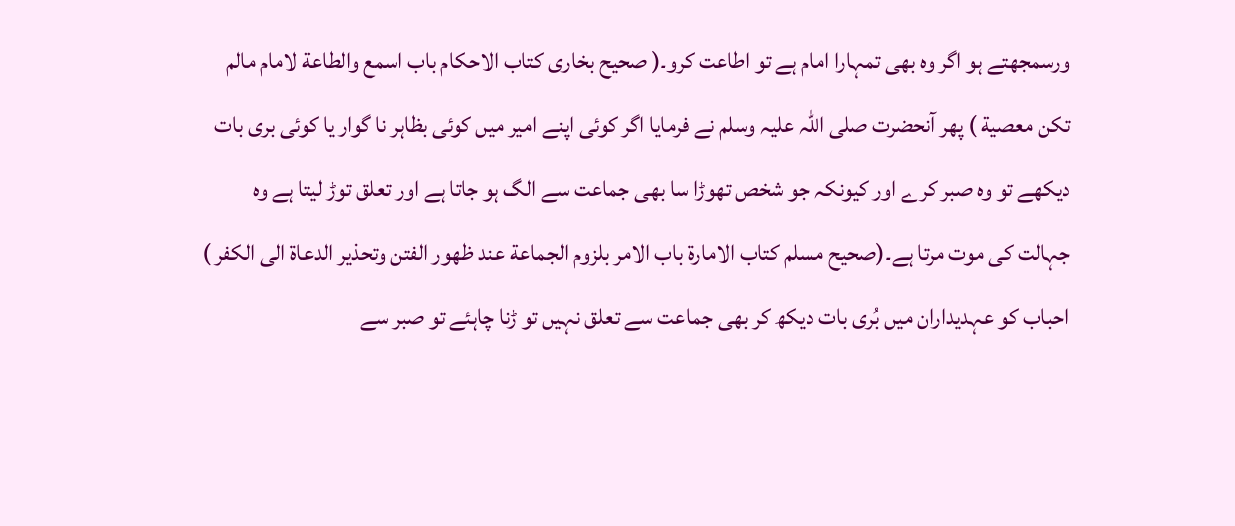ورسمجھتے ہو اگر وہ بھی تمہارا امام ہے تو اطاعت کرو۔( صحیح بخاری کتاب الاحکام باب اسمع والطاعة لامام مالم تكن معصية ) پھر آنحضرت صلی اللہ علیہ وسلم نے فرمایا اگر کوئی اپنے امیر میں کوئی بظاہر نا گوار یا کوئی بری بات دیکھے تو وہ صبر کرے اور کیونکہ جو شخص تھوڑا سا بھی جماعت سے الگ ہو جاتا ہے اور تعلق توڑ لیتا ہے وہ جہالت کی موت مرتا ہے۔(صحیح مسلم کتاب الامارۃ باب الامر بلزوم الجماعة عند ظهور الفتن وتحذير الدعاة الى الكفر ) احباب کو عہدیداران میں بُری بات دیکھ کر بھی جماعت سے تعلق نہیں تو ڑنا چاہئے تو صبر سے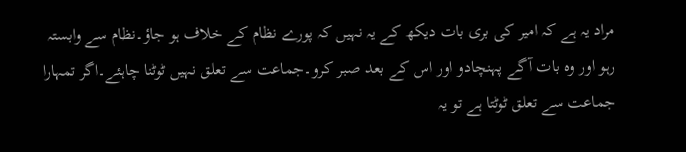مراد یہ ہے کہ امیر کی بری بات دیکھ کے یہ نہیں کہ پورے نظام کے خلاف ہو جاؤ۔نظام سے وابستہ رہو اور وہ بات آگے پہنچادو اور اس کے بعد صبر کرو۔جماعت سے تعلق نہیں ٹوٹنا چاہئے۔اگر تمہارا جماعت سے تعلق ٹوٹتا ہے تو یہ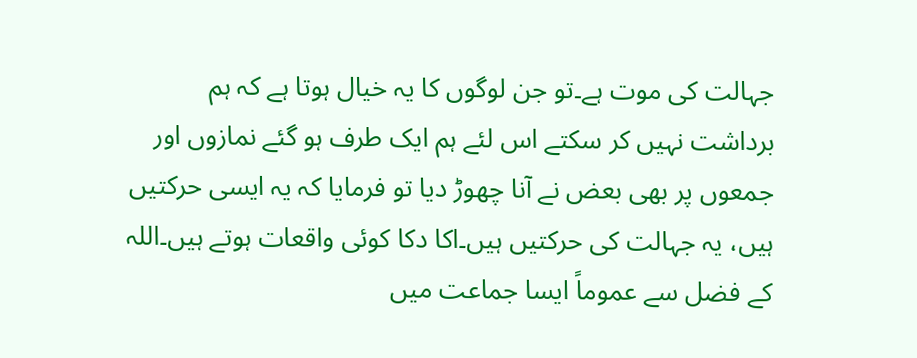جہالت کی موت ہے۔تو جن لوگوں کا یہ خیال ہوتا ہے کہ ہم برداشت نہیں کر سکتے اس لئے ہم ایک طرف ہو گئے نمازوں اور جمعوں پر بھی بعض نے آنا چھوڑ دیا تو فرمایا کہ یہ ایسی حرکتیں ہیں، یہ جہالت کی حرکتیں ہیں۔اکا دکا کوئی واقعات ہوتے ہیں۔اللہ کے فضل سے عموماً ایسا جماعت میں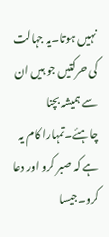نہیں ہوتا۔یہ جہالت کی حرکتیں جو ہیں ان سے ہمیشہ بچنا چاہئے۔تمہارا کام یہ ہے کہ صبر کرو اور دعا کرو۔جیسا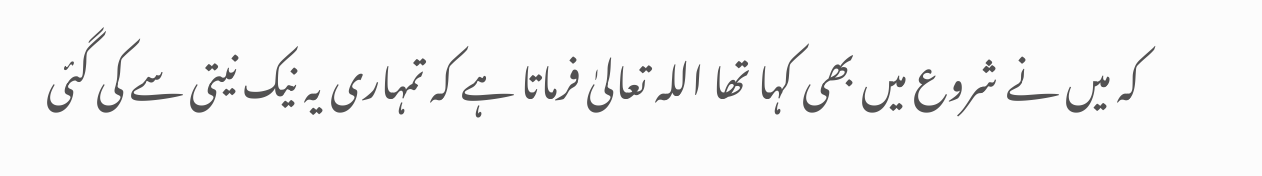کہ میں نے شروع میں بھی کہا تھا اللہ تعالیٰ فرماتا ہے کہ تمہاری یہ نیک نیتی سے کی گئی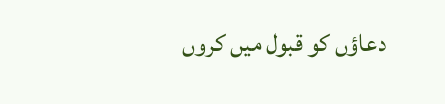دعاؤں کو قبول میں کروں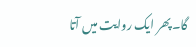گا۔پھر ایک روایت میں آتا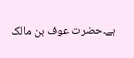ہے۔حضرت عوف بن مالک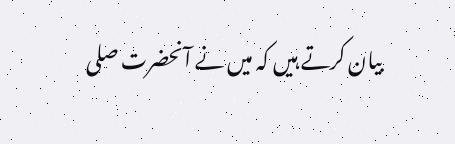بیان کرتے ہیں کہ میں نے آنحضرت صلی